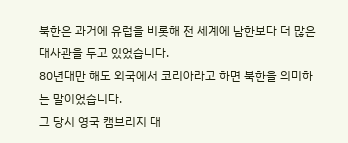북한은 과거에 유럽을 비롯해 전 세계에 남한보다 더 많은 대사관을 두고 있었습니다.
80년대만 해도 외국에서 코리아라고 하면 북한을 의미하는 말이었습니다.
그 당시 영국 캠브리지 대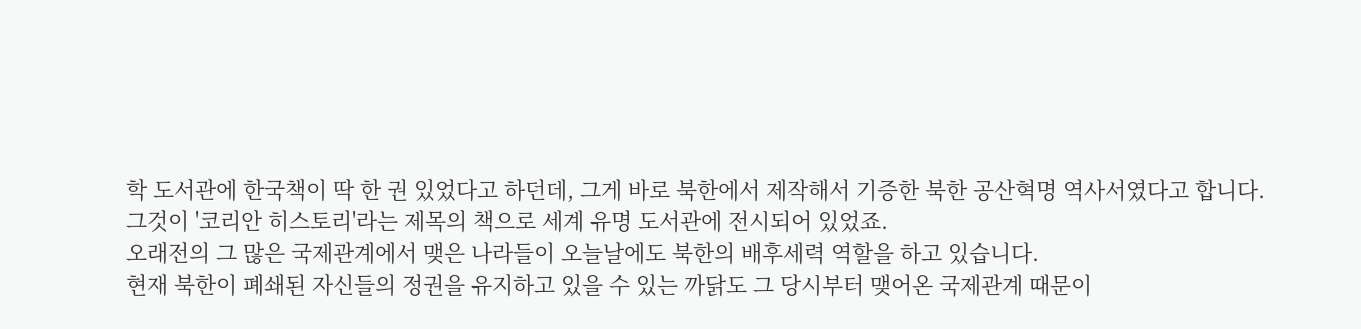학 도서관에 한국책이 딱 한 권 있었다고 하던데, 그게 바로 북한에서 제작해서 기증한 북한 공산혁명 역사서였다고 합니다. 그것이 '코리안 히스토리'라는 제목의 책으로 세계 유명 도서관에 전시되어 있었죠.
오래전의 그 많은 국제관계에서 맺은 나라들이 오늘날에도 북한의 배후세력 역할을 하고 있습니다.
현재 북한이 폐쇄된 자신들의 정권을 유지하고 있을 수 있는 까닭도 그 당시부터 맺어온 국제관계 때문이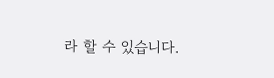라 할 수 있습니다.